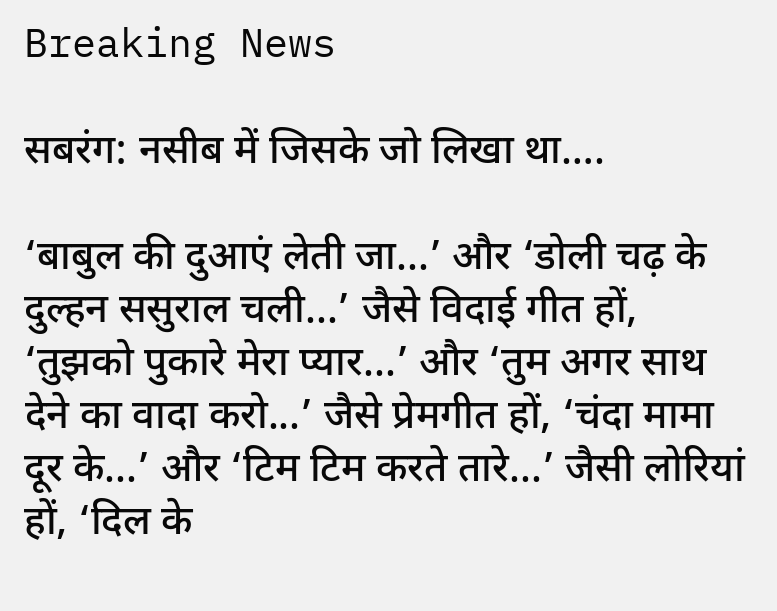Breaking News

सबरंग: नसीब में जिसके जो लिखा था….

‘बाबुल की दुआएं लेती जा...’ और ‘डोली चढ़ के दुल्हन ससुराल चली...’ जैसे विदाई गीत हों, ‘तुझको पुकारे मेरा प्यार...’ और ‘तुम अगर साथ देने का वादा करो...’ जैसे प्रेमगीत हों, ‘चंदा मामा दूर के...’ और ‘टिम टिम करते तारे...’ जैसी लोरियां हों, ‘दिल के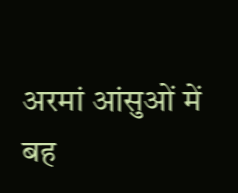अरमां आंसुओं में बह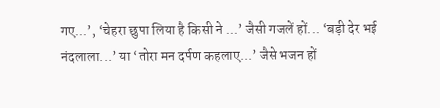गए...’, ‘चेहरा छुपा लिया है किसी ने ...’ जैसी गजलें हों... ‘बड़ी देर भई नंदलाला...’ या ‘तोरा मन दर्पण कहलाए...’ जैसे भजन हों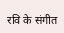रवि के संगीत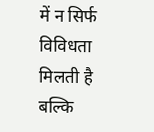में न सिर्फ विविधता मिलती है बल्कि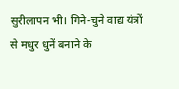सुरीलापन भी। गिने-चुने वाद्य यंत्रों से मधुर धुनें बनाने के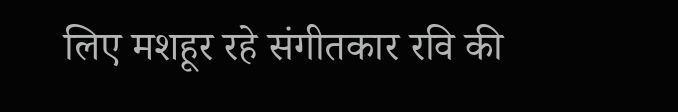लिए मशहूर रहे संगीतकार रवि की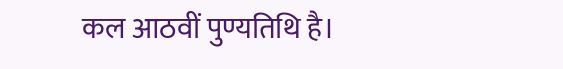कल आठवीं पुण्यतिथि है।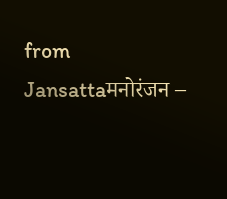from Jansattaमनोरंजन –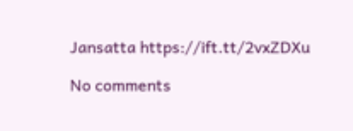Jansatta https://ift.tt/2vxZDXu

No comments